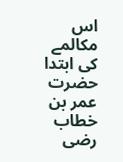اس مکالمے کی ابتدا حضرت عمر بن خطاب رضی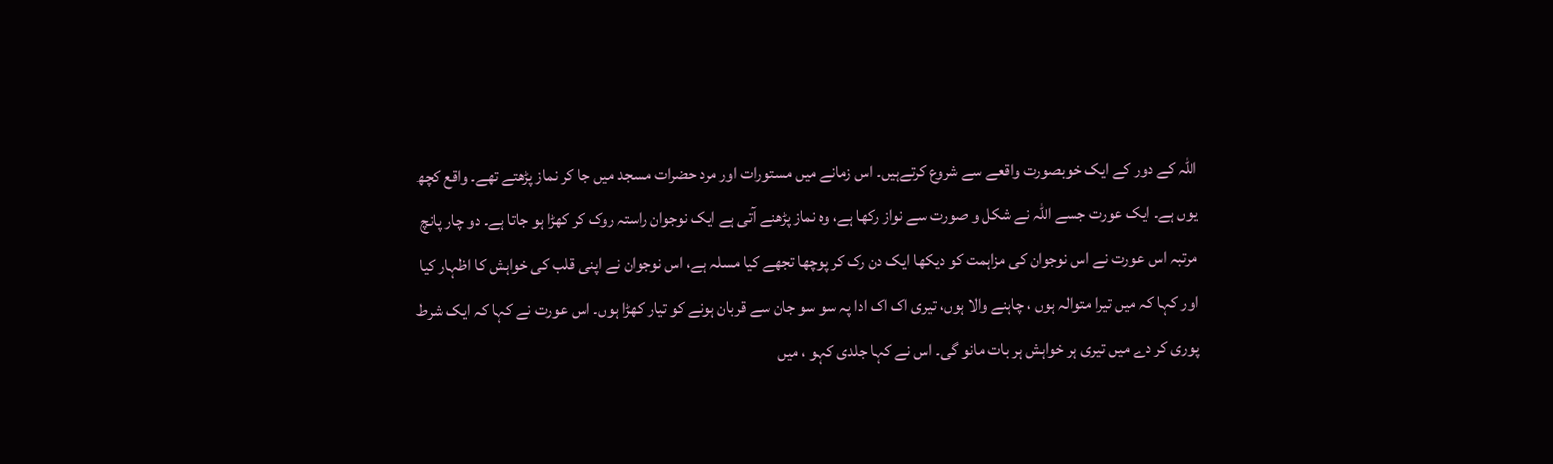اللہ کے دور کے ایک خوبصورت واقعے سے شروع کرتےہیں۔ اس زمانے میں مستورات اور مرد حضرات مسجد میں جا کر نماز پڑھتے تھے۔ واقع کچھ یوں ہے۔ ایک عورت جسے اللہ نے شکل و صورت سے نواز رکھا ہے، وہ نماز پڑھنے آتی ہے ایک نوجوان راستہ روک کر کھڑا ہو جاتا ہے۔ دو چار پانچ مرتبہ اس عورت نے اس نوجوان کی مزاہمت کو دیکھا ایک دن رک کر پوچھا تجھے کیا مسلہ ہے، اس نوجوان نے اپنی قلب کی خواہش کا اظہار کیا اور کہا کہ میں تیرا متوالہ ہوں ، چاہنے والا ہوں، تیری اک اک ادا پہ سو سو جان سے قربان ہونے کو تیار کھڑا ہوں۔ اس عورت نے کہا کہ ایک شرط پوری کر دے میں تیری ہر خواہش ہر بات مانو گی۔ اس نے کہا جلدی کہو ، میں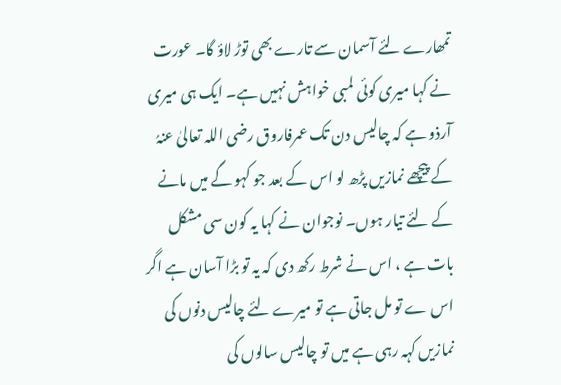تمھارے لئے آسمان سے تارے بھی توڑ لاؤ گا۔ عورت نے کہا میری کوئی لمبی خواہش نہیں ہے۔ ایک ہی میری آرذو ہے کہ چالیس دن تک عمرفاروق رضی اللہ تعالیٰ عنہُ کے پیچھے نمازیں پڑھ لو اس کے بعد جو کہو گے میں مانے کے لئے تیار ہوں۔ نوجوان نے کہا یہ کون سی مشکل بات ہے ، اس نے شرط رکھ دی کہ یہ تو بڑا آسان ہے اگر اس ے تو مل جاتی ہے تو میرے لئے چالیس دنوں کی نمازیں کہہ رہی ہے میں تو چالیس سالوں کی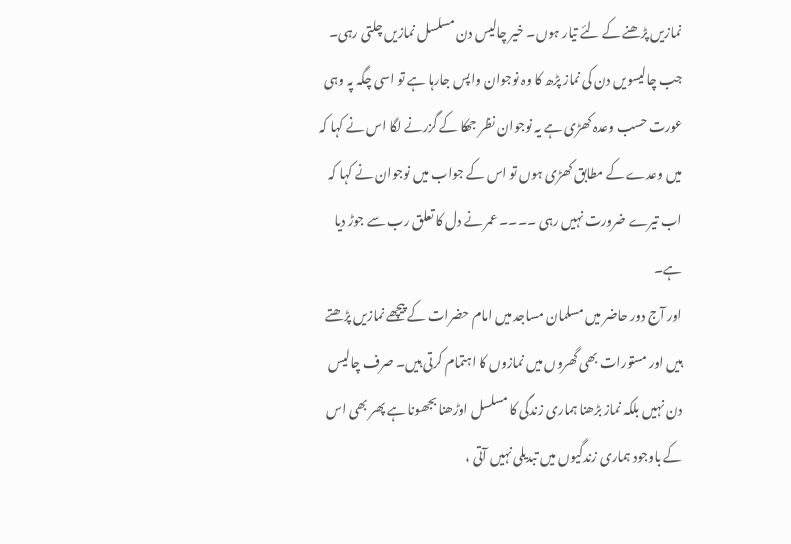نمازیں پڑھنے کے لئے تیار ہوں۔ خیر چالیس دن مسلسل نمازیں چلتی رہی۔ جب چالیسویں دن کی نماز پڑھ کا وہ نوجوان واپس جارہا ہے تو اسی چگہ پہ وہی عورت حسب وعدہ کھڑی ہے یہ نوجوان نظر جھکا کے گزرنے لگا اس نے کہا کہ میں وعدے کے مطابق کھڑی ہوں تو اس کے جواب میں نوجوان نے کہا کہ اب تیرے ضرورت نہیں رہی ۔۔۔۔ عمر نے دل کا تعلق رب سے جوڑ دیا ہے۔
اور آج دور حاضر میں مسلمان مساجد میں امام حضرات کے پیچھے نمازیں پڑھتے ہیں اور مستورات بھی گھروں میں نمازوں کا اہتمام کرتی ہیں۔ صرف چالیس دن نہیں بلکہ نماز بڑھنا ہماری زندگی کا مسلسل اوڑھنا بجھونا ہے پھر بھی اس کے باوجود ہماری زندگیوں میں تبدیلی نہیں آتی ،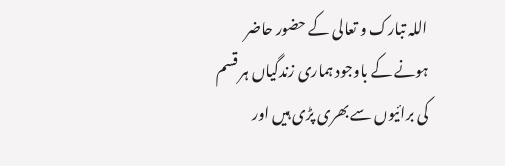اللہ تبارک و تعالی کے حضور حاضر ہونے کے باوجود ہماری زندگیاں ہر قسم کی برائیوں سے بھری پڑی ہیں اور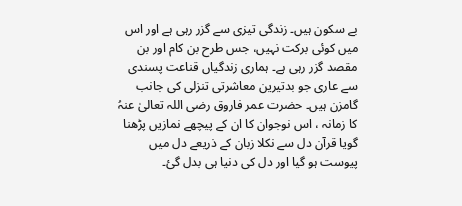بے سکون ہیں۔ زندگی تیزی سے گزر رہی ہے اور اس میں کوئی برکت نہیں، جس طرح بن کام اور بن مقصد گزر رہی ہے۔ ہماری زندگیاں قناعت پسندی سے عاری جو بدتیرین معاشرتی تنزلی کی جانب گامزن ہیں۔ حضرت عمر فاروق رضی اللہ تعالیٰ عنہُ کا زمانہ ، اس نوجوان کا ان کے پیچھے نمازیں پڑھنا گویا قرآن دل سے نکلا زبان کے ذریعے دل میں پیوست ہو گیا اور دل کی دنیا ہی بدل گئ۔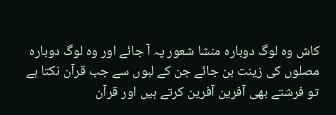کاش وہ لوگ دوبارہ منشا شعور پہ آ جائے اور وہ لوگ دوبارہ مصلوں کی زینت بن جائے جن کے لبوں سے جب قرآن نکتا ہے تو فرشتے بھی آفرین آفرین کرتے ہیں اور قرآن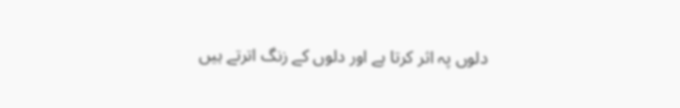دلوں پہ اثر کرتا ہے اور دلوں کے زنگ اترتے ہیں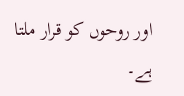اور روحوں کو قرار ملتا ہے۔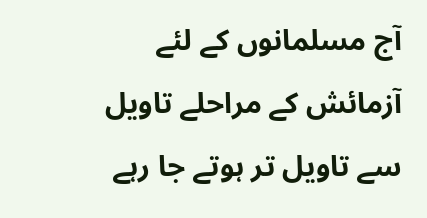آج مسلمانوں کے لئے آزمائش کے مراحلے تاویل سے تاویل تر ہوتے جا رہے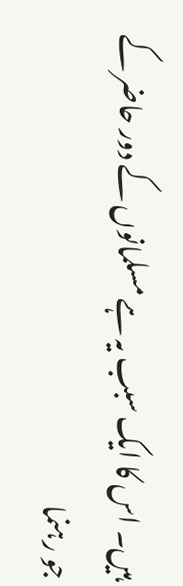ہیں۔ اس کا ایک سبب یہ ہے مسلمانوں کے دور حاضر کے جو رہنما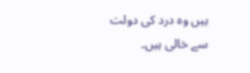ہیں وہ درد کی دولت سے خالی ہیں۔